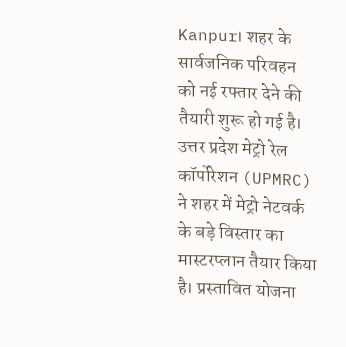Kanpur। शहर के सार्वजनिक परिवहन को नई रफ्तार देने की तैयारी शुरू हो गई है। उत्तर प्रदेश मेट्रो रेल कॉर्पोरेशन (UPMRC) ने शहर में मेट्रो नेटवर्क के बड़े विस्तार का मास्टरप्लान तैयार किया है। प्रस्तावित योजना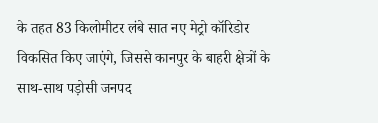के तहत 83 किलोमीटर लंबे सात नए मेट्रो कॉरिडोर विकसित किए जाएंगे, जिससे कानपुर के बाहरी क्षेत्रों के साथ-साथ पड़ोसी जनपद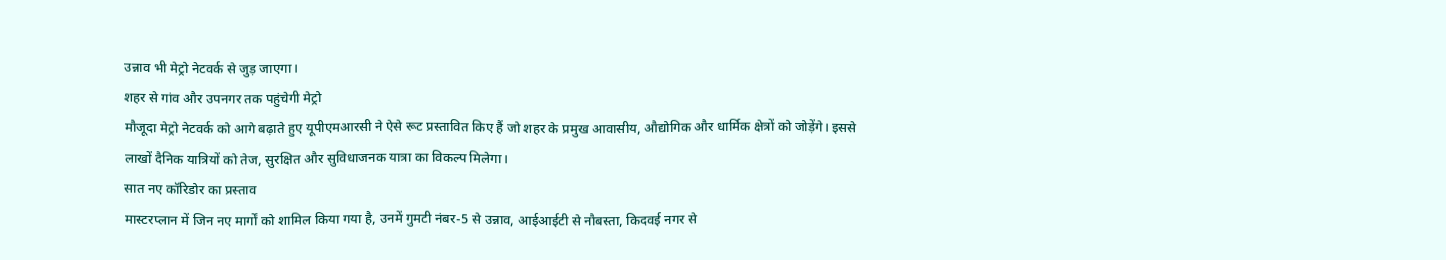उन्नाव भी मेट्रो नेटवर्क से जुड़ जाएगा।
शहर से गांव और उपनगर तक पहुंचेगी मेट्रो
मौजूदा मेट्रो नेटवर्क को आगे बढ़ाते हुए यूपीएमआरसी ने ऐसे रूट प्रस्तावित किए हैं जो शहर के प्रमुख आवासीय, औद्योगिक और धार्मिक क्षेत्रों को जोड़ेंगे। इससे लाखों दैनिक यात्रियों को तेज, सुरक्षित और सुविधाजनक यात्रा का विकल्प मिलेगा।
सात नए कॉरिडोर का प्रस्ताव
मास्टरप्लान में जिन नए मार्गों को शामिल किया गया है, उनमें गुमटी नंबर-5 से उन्नाव, आईआईटी से नौबस्ता, किदवई नगर से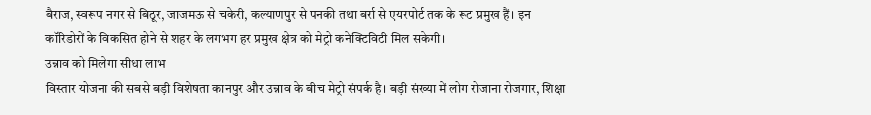बैराज, स्वरूप नगर से बिठूर, जाजमऊ से चकेरी, कल्याणपुर से पनकी तथा बर्रा से एयरपोर्ट तक के रूट प्रमुख हैं। इन कॉरिडोरों के विकसित होने से शहर के लगभग हर प्रमुख क्षेत्र को मेट्रो कनेक्टिविटी मिल सकेगी।
उन्नाव को मिलेगा सीधा लाभ
विस्तार योजना की सबसे बड़ी विशेषता कानपुर और उन्नाव के बीच मेट्रो संपर्क है। बड़ी संख्या में लोग रोजाना रोजगार, शिक्षा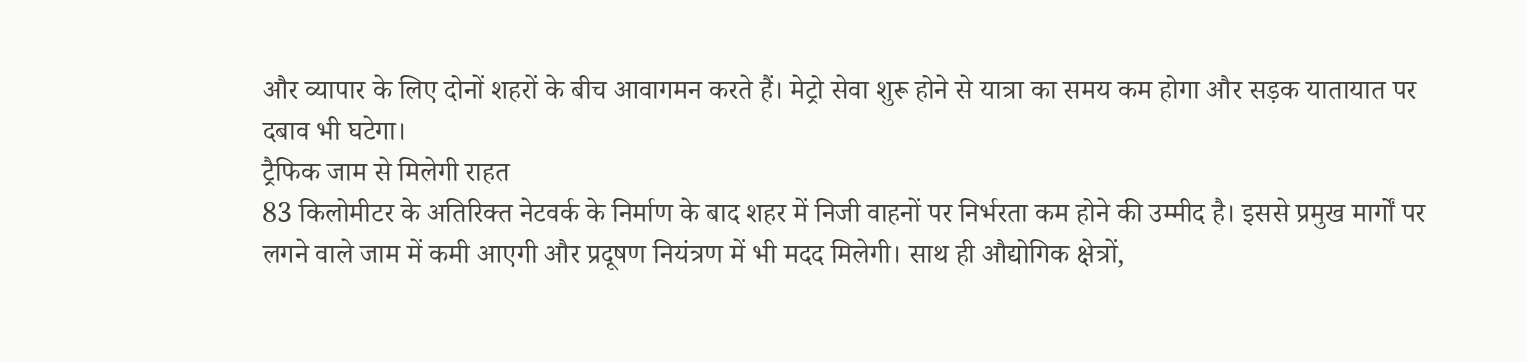और व्यापार के लिए दोनों शहरों के बीच आवागमन करते हैं। मेट्रो सेवा शुरू होने से यात्रा का समय कम होगा और सड़क यातायात पर दबाव भी घटेगा।
ट्रैफिक जाम से मिलेगी राहत
83 किलोमीटर के अतिरिक्त नेटवर्क के निर्माण के बाद शहर में निजी वाहनों पर निर्भरता कम होने की उम्मीद है। इससे प्रमुख मार्गों पर लगने वाले जाम में कमी आएगी और प्रदूषण नियंत्रण में भी मदद मिलेगी। साथ ही औद्योगिक क्षेत्रों,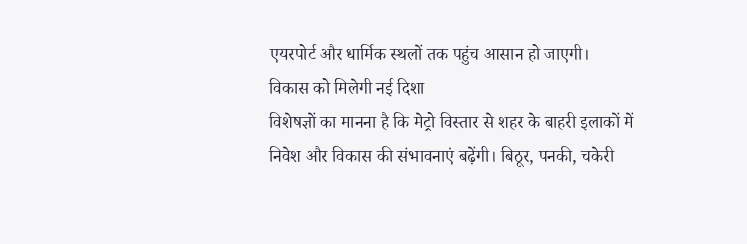एयरपोर्ट और धार्मिक स्थलों तक पहुंच आसान हो जाएगी।
विकास को मिलेगी नई दिशा
विशेषज्ञों का मानना है कि मेट्रो विस्तार से शहर के बाहरी इलाकों में निवेश और विकास की संभावनाएं बढ़ेंगी। बिठूर, पनकी, चकेरी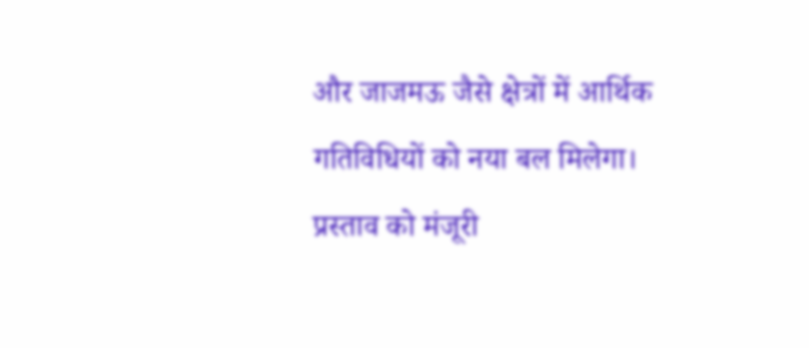और जाजमऊ जैसे क्षेत्रों में आर्थिक गतिविधियों को नया बल मिलेगा। प्रस्ताव को मंजूरी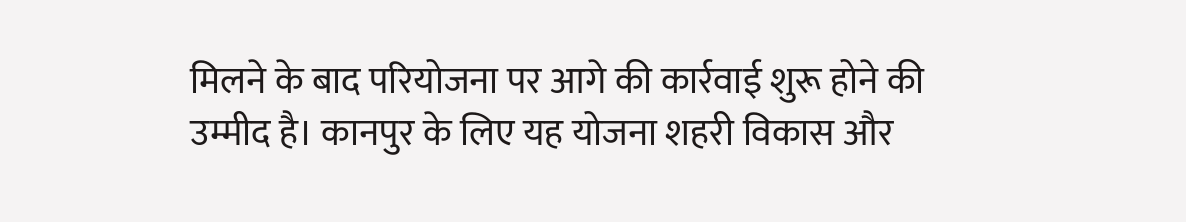मिलने के बाद परियोजना पर आगे की कार्रवाई शुरू होने की उम्मीद है। कानपुर के लिए यह योजना शहरी विकास और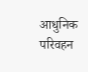आधुनिक परिवहन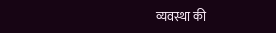व्यवस्था की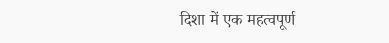दिशा में एक महत्वपूर्ण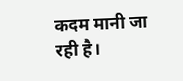कदम मानी जा रही है।